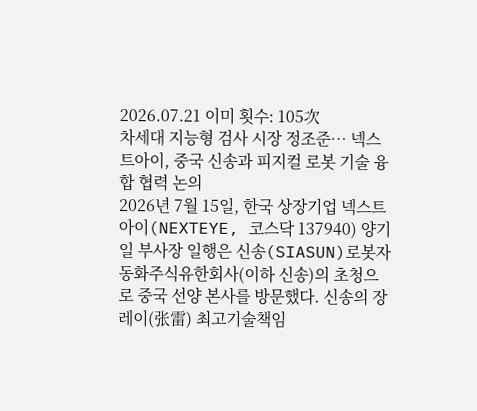2026.07.21 이미 횟수: 105次
차세대 지능형 검사 시장 정조준… 넥스트아이, 중국 신송과 피지컬 로봇 기술 융합 협력 논의
2026년 7월 15일, 한국 상장기업 넥스트아이(NEXTEYE, 코스닥 137940) 양기일 부사장 일행은 신송(SIASUN)로봇자동화주식유한회사(이하 신송)의 초청으로 중국 선양 본사를 방문했다. 신송의 장레이(张雷) 최고기술책임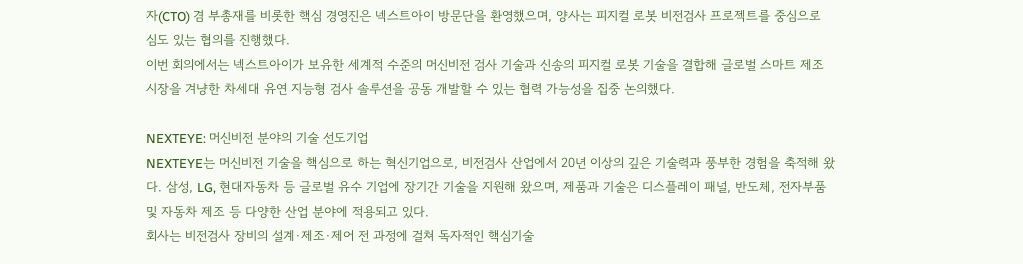자(CTO) 겸 부총재를 비롯한 핵심 경영진은 넥스트아이 방문단을 환영했으며, 양사는 피지컬 로봇 비전검사 프로젝트를 중심으로 심도 있는 협의를 진행했다.
이번 회의에서는 넥스트아이가 보유한 세계적 수준의 머신비전 검사 기술과 신송의 피지컬 로봇 기술을 결합해 글로벌 스마트 제조 시장을 겨냥한 차세대 유연 지능형 검사 솔루션을 공동 개발할 수 있는 협력 가능성을 집중 논의했다.

NEXTEYE: 머신비전 분야의 기술 선도기업
NEXTEYE는 머신비전 기술을 핵심으로 하는 혁신기업으로, 비전검사 산업에서 20년 이상의 깊은 기술력과 풍부한 경험을 축적해 왔다. 삼성, LG, 현대자동차 등 글로벌 유수 기업에 장기간 기술을 지원해 왔으며, 제품과 기술은 디스플레이 패널, 반도체, 전자부품 및 자동차 제조 등 다양한 산업 분야에 적용되고 있다.
회사는 비전검사 장비의 설계·제조·제어 전 과정에 걸쳐 독자적인 핵심기술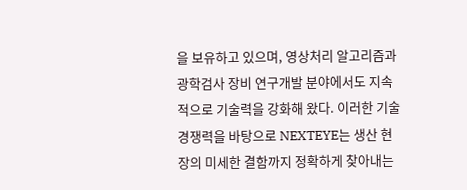을 보유하고 있으며, 영상처리 알고리즘과 광학검사 장비 연구개발 분야에서도 지속적으로 기술력을 강화해 왔다. 이러한 기술 경쟁력을 바탕으로 NEXTEYE는 생산 현장의 미세한 결함까지 정확하게 찾아내는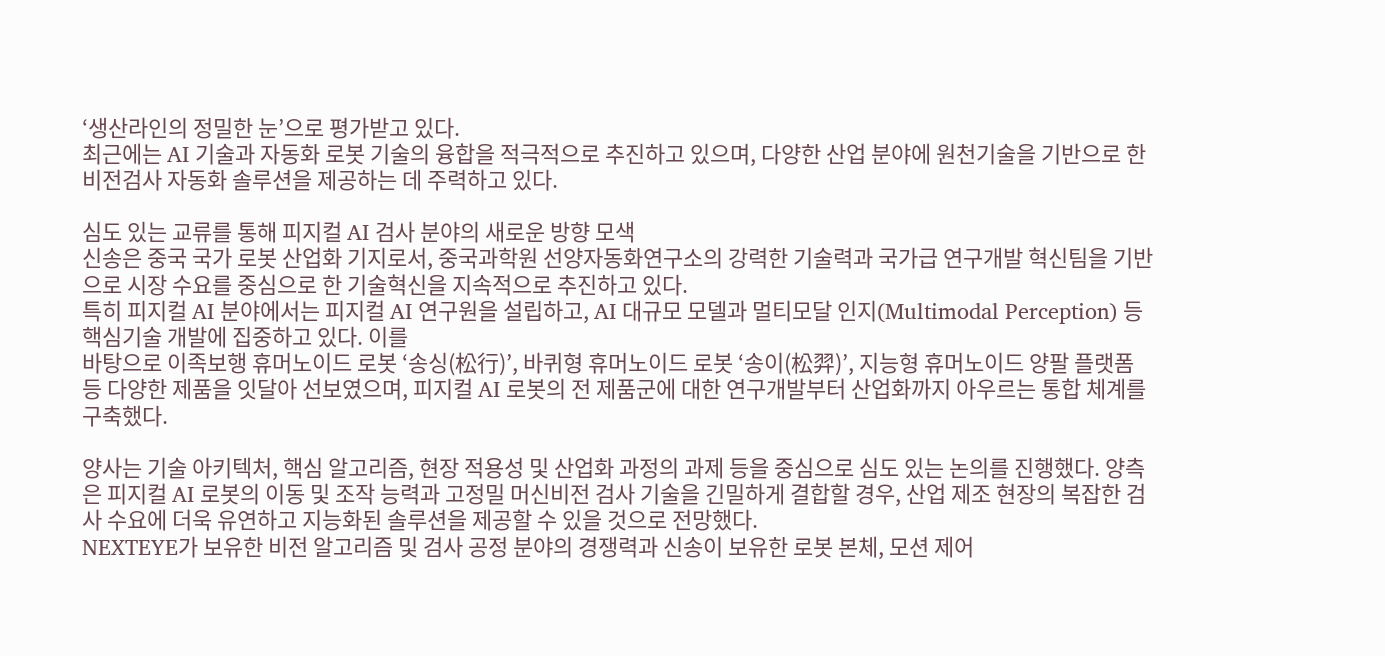‘생산라인의 정밀한 눈’으로 평가받고 있다.
최근에는 AI 기술과 자동화 로봇 기술의 융합을 적극적으로 추진하고 있으며, 다양한 산업 분야에 원천기술을 기반으로 한 비전검사 자동화 솔루션을 제공하는 데 주력하고 있다.

심도 있는 교류를 통해 피지컬 AI 검사 분야의 새로운 방향 모색
신송은 중국 국가 로봇 산업화 기지로서, 중국과학원 선양자동화연구소의 강력한 기술력과 국가급 연구개발 혁신팀을 기반으로 시장 수요를 중심으로 한 기술혁신을 지속적으로 추진하고 있다.
특히 피지컬 AI 분야에서는 피지컬 AI 연구원을 설립하고, AI 대규모 모델과 멀티모달 인지(Multimodal Perception) 등 핵심기술 개발에 집중하고 있다. 이를
바탕으로 이족보행 휴머노이드 로봇 ‘송싱(松行)’, 바퀴형 휴머노이드 로봇 ‘송이(松羿)’, 지능형 휴머노이드 양팔 플랫폼 등 다양한 제품을 잇달아 선보였으며, 피지컬 AI 로봇의 전 제품군에 대한 연구개발부터 산업화까지 아우르는 통합 체계를 구축했다.

양사는 기술 아키텍처, 핵심 알고리즘, 현장 적용성 및 산업화 과정의 과제 등을 중심으로 심도 있는 논의를 진행했다. 양측은 피지컬 AI 로봇의 이동 및 조작 능력과 고정밀 머신비전 검사 기술을 긴밀하게 결합할 경우, 산업 제조 현장의 복잡한 검사 수요에 더욱 유연하고 지능화된 솔루션을 제공할 수 있을 것으로 전망했다.
NEXTEYE가 보유한 비전 알고리즘 및 검사 공정 분야의 경쟁력과 신송이 보유한 로봇 본체, 모션 제어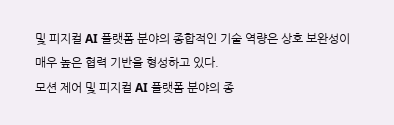및 피지컬 AI 플랫폼 분야의 종합적인 기술 역량은 상호 보완성이 매우 높은 협력 기반을 형성하고 있다.
모션 제어 및 피지컬 AI 플랫폼 분야의 종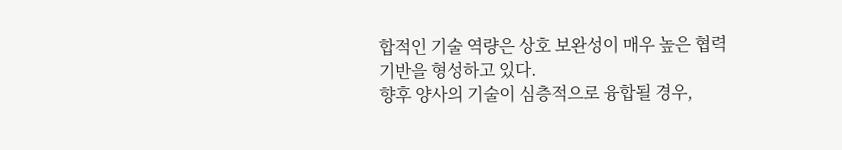합적인 기술 역량은 상호 보완성이 매우 높은 협력 기반을 형성하고 있다.
향후 양사의 기술이 심층적으로 융합될 경우,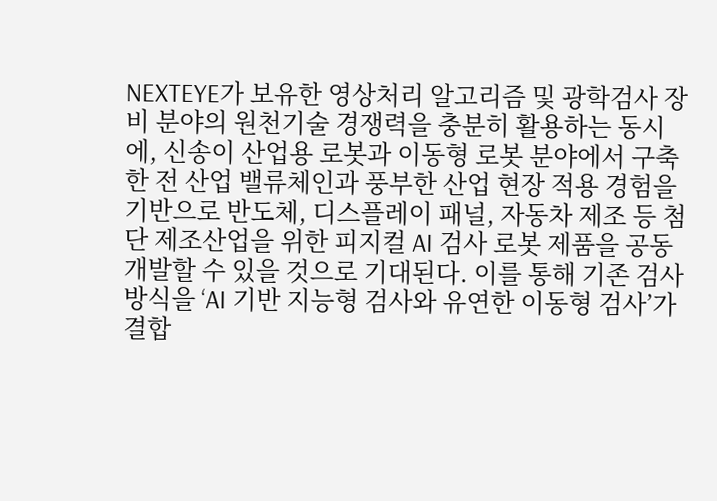NEXTEYE가 보유한 영상처리 알고리즘 및 광학검사 장비 분야의 원천기술 경쟁력을 충분히 활용하는 동시에, 신송이 산업용 로봇과 이동형 로봇 분야에서 구축한 전 산업 밸류체인과 풍부한 산업 현장 적용 경험을 기반으로 반도체, 디스플레이 패널, 자동차 제조 등 첨단 제조산업을 위한 피지컬 AI 검사 로봇 제품을 공동 개발할 수 있을 것으로 기대된다. 이를 통해 기존 검사 방식을 ‘AI 기반 지능형 검사와 유연한 이동형 검사’가 결합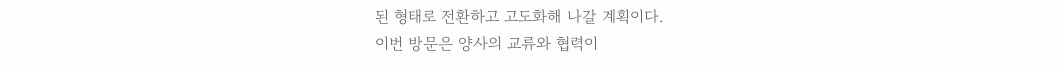된 형태로 전환하고 고도화해 나갈 계획이다.
이번 방문은 양사의 교류와 협력이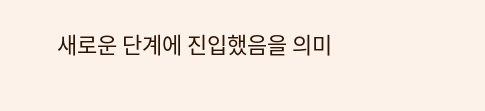새로운 단계에 진입했음을 의미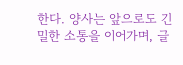한다. 양사는 앞으로도 긴밀한 소통을 이어가며, 글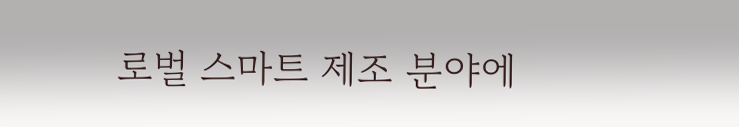로벌 스마트 제조 분야에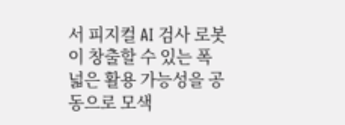서 피지컬 AI 검사 로봇이 창출할 수 있는 폭넓은 활용 가능성을 공동으로 모색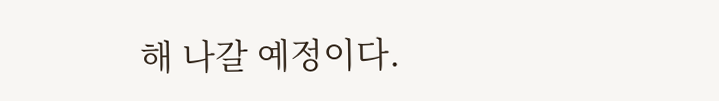해 나갈 예정이다.